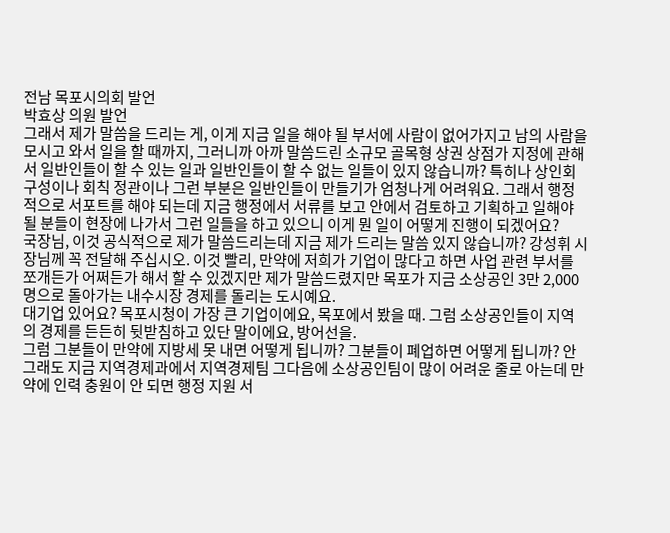전남 목포시의회 발언
박효상 의원 발언
그래서 제가 말씀을 드리는 게, 이게 지금 일을 해야 될 부서에 사람이 없어가지고 남의 사람을 모시고 와서 일을 할 때까지, 그러니까 아까 말씀드린 소규모 골목형 상권 상점가 지정에 관해서 일반인들이 할 수 있는 일과 일반인들이 할 수 없는 일들이 있지 않습니까? 특히나 상인회 구성이나 회칙 정관이나 그런 부분은 일반인들이 만들기가 엄청나게 어려워요. 그래서 행정적으로 서포트를 해야 되는데 지금 행정에서 서류를 보고 안에서 검토하고 기획하고 일해야 될 분들이 현장에 나가서 그런 일들을 하고 있으니 이게 뭔 일이 어떻게 진행이 되겠어요?
국장님, 이것 공식적으로 제가 말씀드리는데 지금 제가 드리는 말씀 있지 않습니까? 강성휘 시장님께 꼭 전달해 주십시오. 이것 빨리, 만약에 저희가 기업이 많다고 하면 사업 관련 부서를 쪼개든가 어쩌든가 해서 할 수 있겠지만 제가 말씀드렸지만 목포가 지금 소상공인 3만 2,000명으로 돌아가는 내수시장 경제를 돌리는 도시예요.
대기업 있어요? 목포시청이 가장 큰 기업이에요, 목포에서 봤을 때. 그럼 소상공인들이 지역의 경제를 든든히 뒷받침하고 있단 말이에요, 방어선을.
그럼 그분들이 만약에 지방세 못 내면 어떻게 됩니까? 그분들이 폐업하면 어떻게 됩니까? 안 그래도 지금 지역경제과에서 지역경제팀 그다음에 소상공인팀이 많이 어려운 줄로 아는데 만약에 인력 충원이 안 되면 행정 지원 서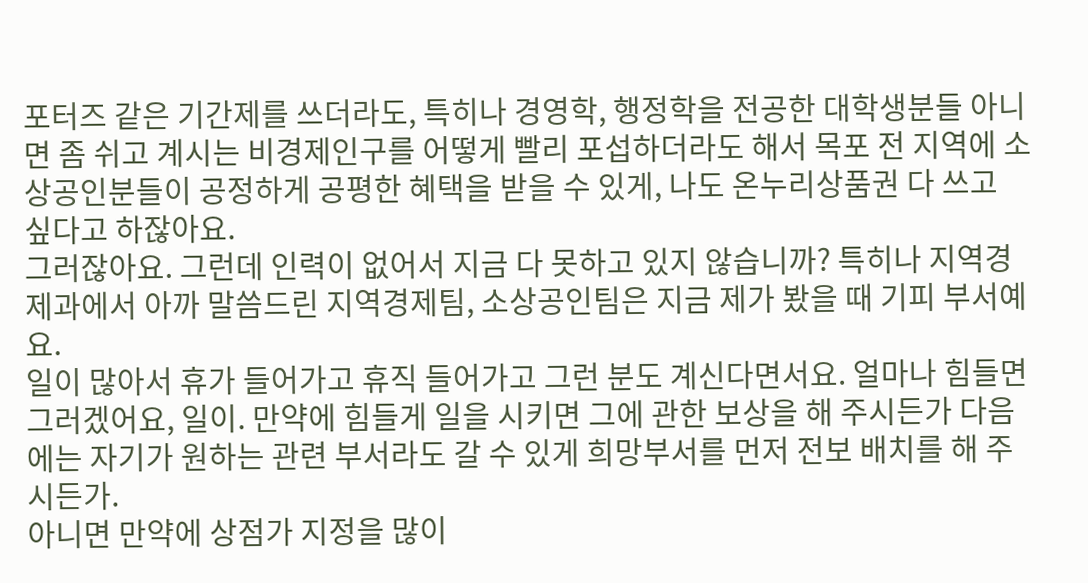포터즈 같은 기간제를 쓰더라도, 특히나 경영학, 행정학을 전공한 대학생분들 아니면 좀 쉬고 계시는 비경제인구를 어떻게 빨리 포섭하더라도 해서 목포 전 지역에 소상공인분들이 공정하게 공평한 혜택을 받을 수 있게, 나도 온누리상품권 다 쓰고 싶다고 하잖아요.
그러잖아요. 그런데 인력이 없어서 지금 다 못하고 있지 않습니까? 특히나 지역경제과에서 아까 말씀드린 지역경제팀, 소상공인팀은 지금 제가 봤을 때 기피 부서예요.
일이 많아서 휴가 들어가고 휴직 들어가고 그런 분도 계신다면서요. 얼마나 힘들면 그러겠어요, 일이. 만약에 힘들게 일을 시키면 그에 관한 보상을 해 주시든가 다음에는 자기가 원하는 관련 부서라도 갈 수 있게 희망부서를 먼저 전보 배치를 해 주시든가.
아니면 만약에 상점가 지정을 많이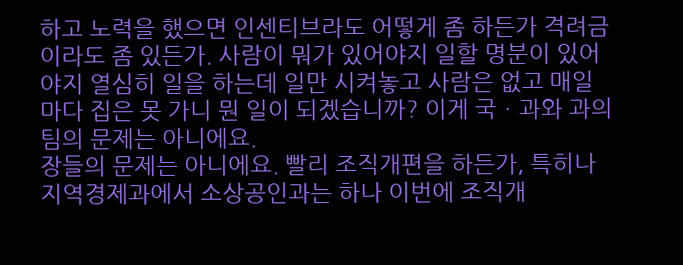하고 노력을 했으면 인센티브라도 어떻게 좀 하든가 격려금이라도 좀 있든가. 사람이 뭐가 있어야지 일할 명분이 있어야지 열심히 일을 하는데 일만 시켜놓고 사람은 없고 매일마다 집은 못 가니 뭔 일이 되겠습니까? 이게 국ㆍ과와 과의 팀의 문제는 아니에요.
장들의 문제는 아니에요. 빨리 조직개편을 하든가, 특히나 지역경제과에서 소상공인과는 하나 이번에 조직개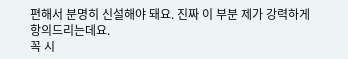편해서 분명히 신설해야 돼요. 진짜 이 부분 제가 강력하게 항의드리는데요.
꼭 시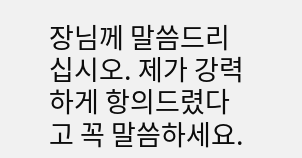장님께 말씀드리십시오. 제가 강력하게 항의드렸다고 꼭 말씀하세요.